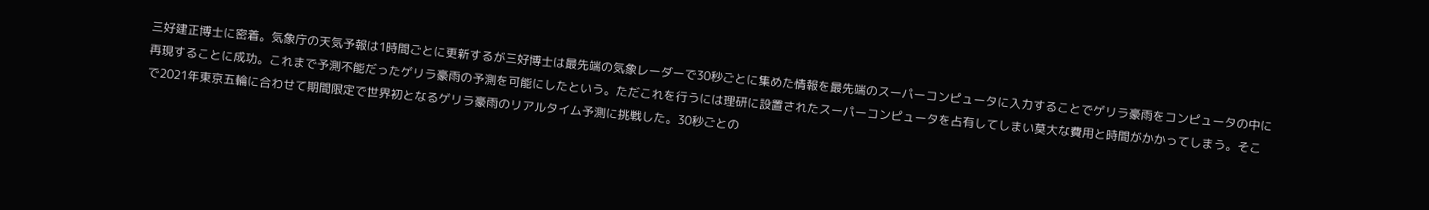三好建正博士に密着。気象庁の天気予報は1時間ごとに更新するが三好博士は最先端の気象レーダーで30秒ごとに集めた情報を最先端のスーパーコンピュータに入力することでゲリラ豪雨をコンピュータの中に再現することに成功。これまで予測不能だったゲリラ豪雨の予測を可能にしたという。ただこれを行うには理研に設置されたスーパーコンピュータを占有してしまい莫大な費用と時間がかかってしまう。そこで2021年東京五輪に合わせて期間限定で世界初となるゲリラ豪雨のリアルタイム予測に挑戦した。30秒ごとの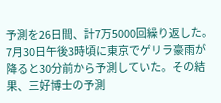予測を26日間、計7万5000回繰り返した。7月30日午後3時頃に東京でゲリラ豪雨が降ると30分前から予測していた。その結果、三好博士の予測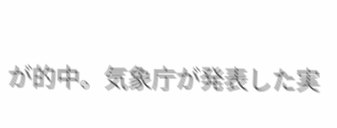が的中。気象庁が発表した実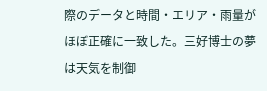際のデータと時間・エリア・雨量がほぼ正確に一致した。三好博士の夢は天気を制御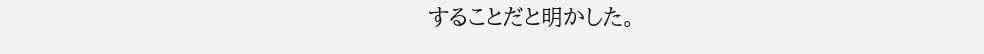することだと明かした。